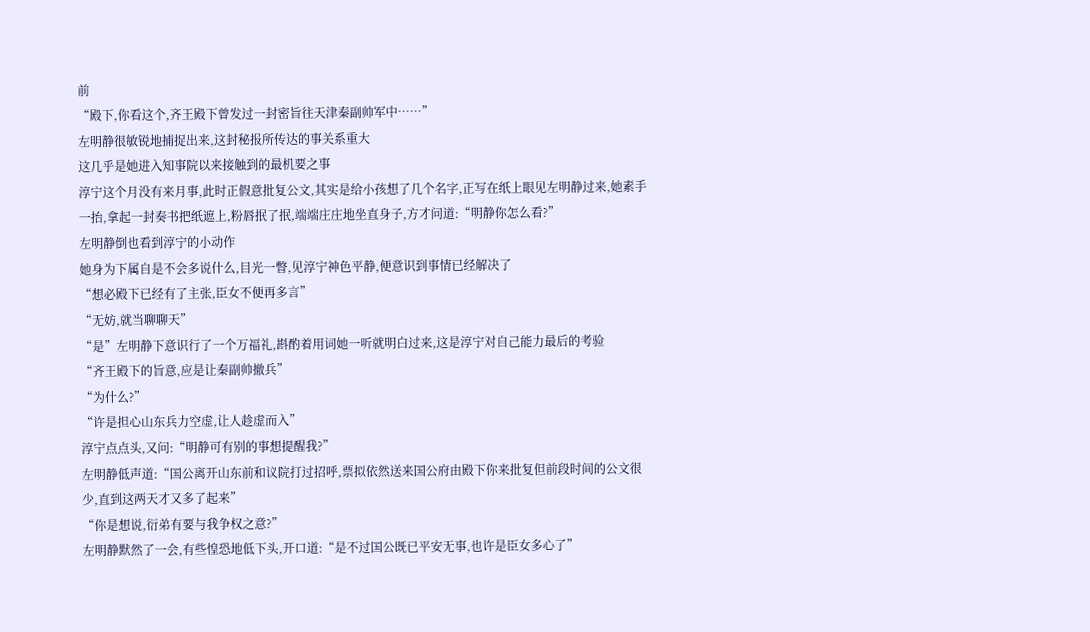前
“殿下,你看这个,齐王殿下曾发过一封密旨往天津秦副帅军中……”
左明静很敏锐地捕捉出来,这封秘报所传达的事关系重大
这几乎是她进入知事院以来接触到的最机要之事
淳宁这个月没有来月事,此时正假意批复公文,其实是给小孩想了几个名字,正写在纸上眼见左明静过来,她素手一抬,拿起一封奏书把纸遮上,粉唇抿了抿,端端庄庄地坐直身子,方才问道:“明静你怎么看?”
左明静倒也看到淳宁的小动作
她身为下属自是不会多说什么,目光一瞥,见淳宁神色平静,便意识到事情已经解决了
“想必殿下已经有了主张,臣女不便再多言”
“无妨,就当聊聊天”
“是”左明静下意识行了一个万福礼,斟酌着用词她一听就明白过来,这是淳宁对自己能力最后的考验
“齐王殿下的旨意,应是让秦副帅撤兵”
“为什么?”
“许是担心山东兵力空虚,让人趁虚而入”
淳宁点点头,又问:“明静可有别的事想提醒我?”
左明静低声道:“国公离开山东前和议院打过招呼,票拟依然送来国公府由殿下你来批复但前段时间的公文很少,直到这两天才又多了起来”
“你是想说,衍弟有要与我争权之意?”
左明静默然了一会,有些惶恐地低下头,开口道:“是不过国公既已平安无事,也许是臣女多心了”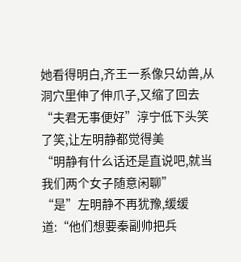她看得明白,齐王一系像只幼兽,从洞穴里伸了伸爪子,又缩了回去
“夫君无事便好”淳宁低下头笑了笑,让左明静都觉得美
“明静有什么话还是直说吧,就当我们两个女子随意闲聊”
“是”左明静不再犹豫,缓缓道:“他们想要秦副帅把兵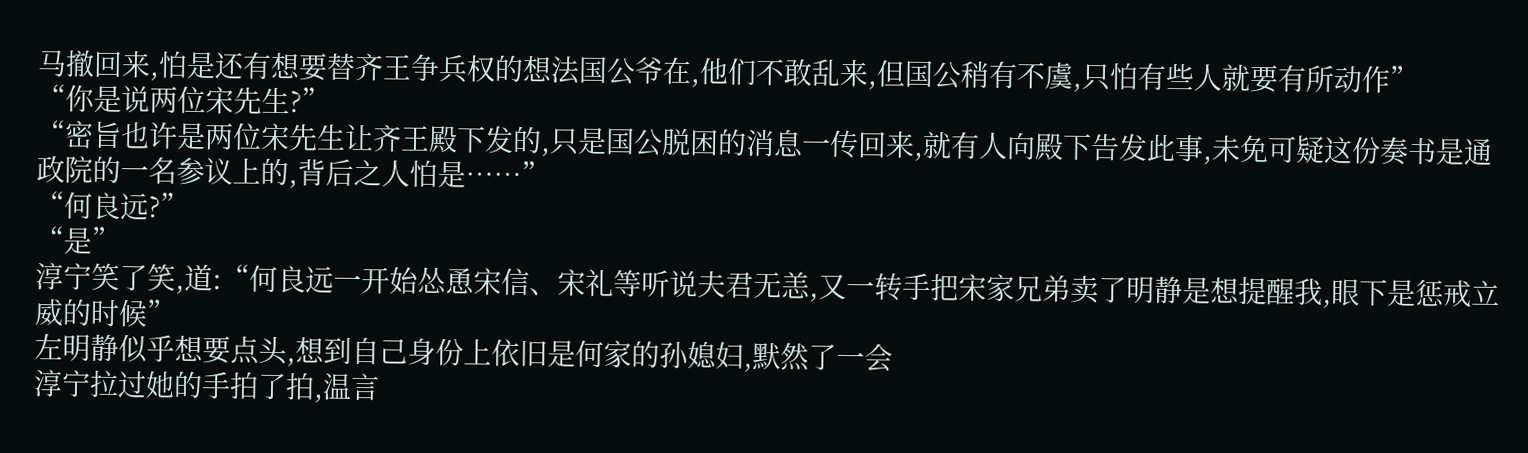马撤回来,怕是还有想要替齐王争兵权的想法国公爷在,他们不敢乱来,但国公稍有不虞,只怕有些人就要有所动作”
“你是说两位宋先生?”
“密旨也许是两位宋先生让齐王殿下发的,只是国公脱困的消息一传回来,就有人向殿下告发此事,未免可疑这份奏书是通政院的一名参议上的,背后之人怕是……”
“何良远?”
“是”
淳宁笑了笑,道:“何良远一开始怂恿宋信、宋礼等听说夫君无恙,又一转手把宋家兄弟卖了明静是想提醒我,眼下是惩戒立威的时候”
左明静似乎想要点头,想到自己身份上依旧是何家的孙媳妇,默然了一会
淳宁拉过她的手拍了拍,温言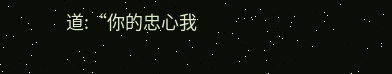道:“你的忠心我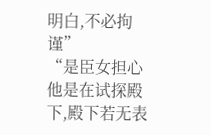明白,不必拘谨”
“是臣女担心他是在试探殿下,殿下若无表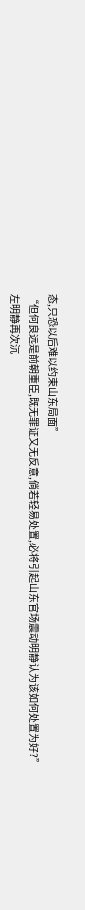态,只恐以后难以约束山东局面”
“但何良远是前朝重臣,既无罪证又无反意,倘若轻易处置,必将引起山东官场震动明静认为该如何处置为好?”
左明静再次沉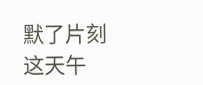默了片刻
这天午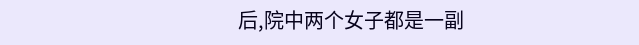后,院中两个女子都是一副